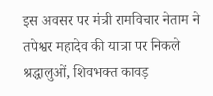इस अवसर पर मंत्री रामविचार नेताम ने तपेश्वर महादेव की यात्रा पर निकले श्रद्धालुओं, शिवभक्त कावड़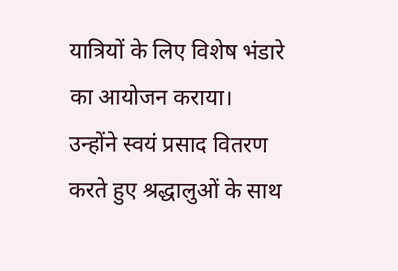यात्रियों के लिए विशेष भंडारे का आयोजन कराया। उन्होंने स्वयं प्रसाद वितरण करते हुए श्रद्धालुओं के साथ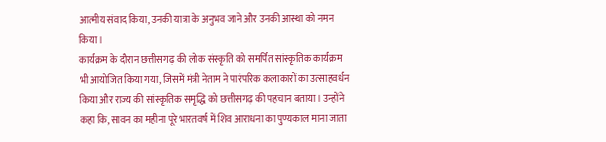आत्मीय संवाद किया, उनकी यात्रा के अनुभव जाने और उनकी आस्था को नमन किया।
कार्यक्रम के दौरान छत्तीसगढ़ की लोक संस्कृति को समर्पित सांस्कृतिक कार्यक्रम भी आयोजित किया गया, जिसमें मंत्री नेताम ने पारंपरिक कलाकारों का उत्साहवर्धन किया और राज्य की सांस्कृतिक समृद्धि को छत्तीसगढ़ की पहचान बताया। उन्होंने कहा कि, सावन का महीना पूरे भारतवर्ष में शिव आराधना का पुण्यकाल माना जाता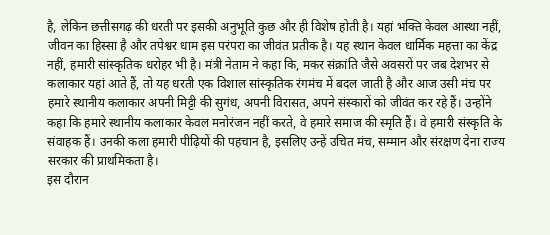है, लेकिन छत्तीसगढ़ की धरती पर इसकी अनुभूति कुछ और ही विशेष होती है। यहां भक्ति केवल आस्था नहीं, जीवन का हिस्सा है और तपेश्वर धाम इस परंपरा का जीवंत प्रतीक है। यह स्थान केवल धार्मिक महत्ता का केंद्र नहीं, हमारी सांस्कृतिक धरोहर भी है। मंत्री नेताम ने कहा कि, मकर संक्रांति जैसे अवसरों पर जब देशभर से कलाकार यहां आते हैं, तो यह धरती एक विशाल सांस्कृतिक रंगमंच में बदल जाती है और आज उसी मंच पर हमारे स्थानीय कलाकार अपनी मिट्टी की सुगंध, अपनी विरासत, अपने संस्कारों को जीवंत कर रहे हैं। उन्होंने कहा कि हमारे स्थानीय कलाकार केवल मनोरंजन नहीं करते, वे हमारे समाज की स्मृति हैं। वे हमारी संस्कृति के संवाहक हैं। उनकी कला हमारी पीढ़ियों की पहचान है, इसलिए उन्हें उचित मंच, सम्मान और संरक्षण देना राज्य सरकार की प्राथमिकता है।
इस दौरान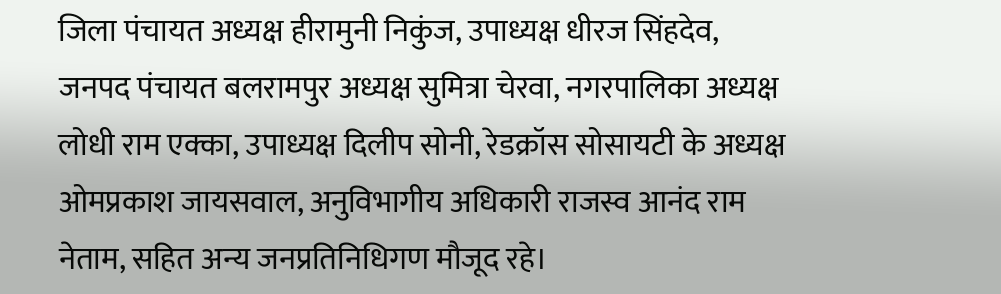जिला पंचायत अध्यक्ष हीरामुनी निकुंज, उपाध्यक्ष धीरज सिंहदेव, जनपद पंचायत बलरामपुर अध्यक्ष सुमित्रा चेरवा, नगरपालिका अध्यक्ष लोधी राम एक्का, उपाध्यक्ष दिलीप सोनी, रेडक्रॉस सोसायटी के अध्यक्ष ओमप्रकाश जायसवाल, अनुविभागीय अधिकारी राजस्व आनंद राम नेताम, सहित अन्य जनप्रतिनिधिगण मौजूद रहे।